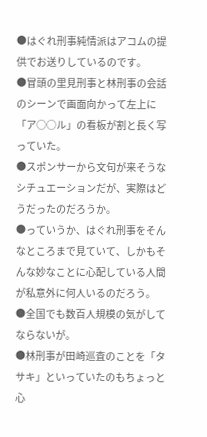●はぐれ刑事純情派はアコムの提供でお送りしているのです。
●冒頭の里見刑事と林刑事の会話のシーンで画面向かって左上に「ア○○ル」の看板が割と長く写っていた。
●スポンサーから文句が来そうなシチュエーションだが、実際はどうだったのだろうか。
●っていうか、はぐれ刑事をそんなところまで見ていて、しかもそんな妙なことに心配している人間が私意外に何人いるのだろう。
●全国でも数百人規模の気がしてならないが。
●林刑事が田崎巡査のことを「タサキ」といっていたのもちょっと心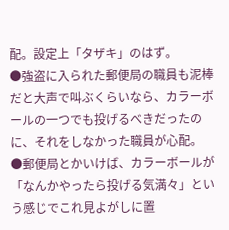配。設定上「タザキ」のはず。
●強盗に入られた郵便局の職員も泥棒だと大声で叫ぶくらいなら、カラーボールの一つでも投げるべきだったのに、それをしなかった職員が心配。
●郵便局とかいけば、カラーボールが「なんかやったら投げる気満々」という感じでこれ見よがしに置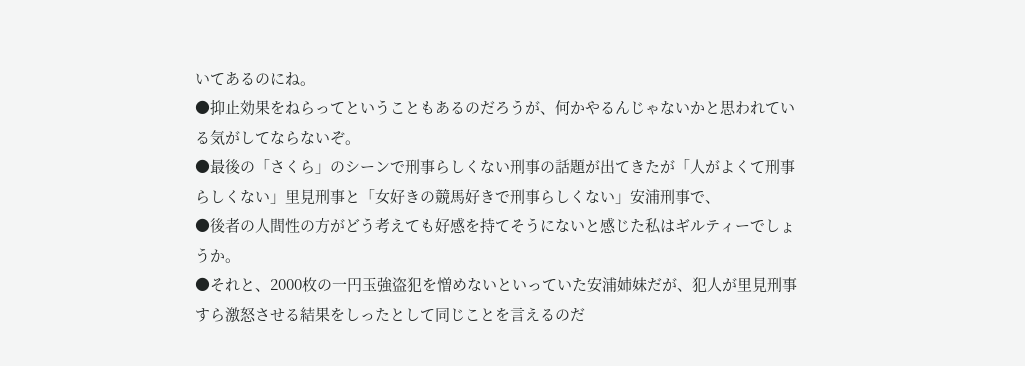いてあるのにね。
●抑止効果をねらってということもあるのだろうが、何かやるんじゃないかと思われている気がしてならないぞ。
●最後の「さくら」のシーンで刑事らしくない刑事の話題が出てきたが「人がよくて刑事らしくない」里見刑事と「女好きの競馬好きで刑事らしくない」安浦刑事で、
●後者の人間性の方がどう考えても好感を持てそうにないと感じた私はギルティーでしょうか。
●それと、2000枚の一円玉強盗犯を憎めないといっていた安浦姉妹だが、犯人が里見刑事すら激怒させる結果をしったとして同じことを言えるのだ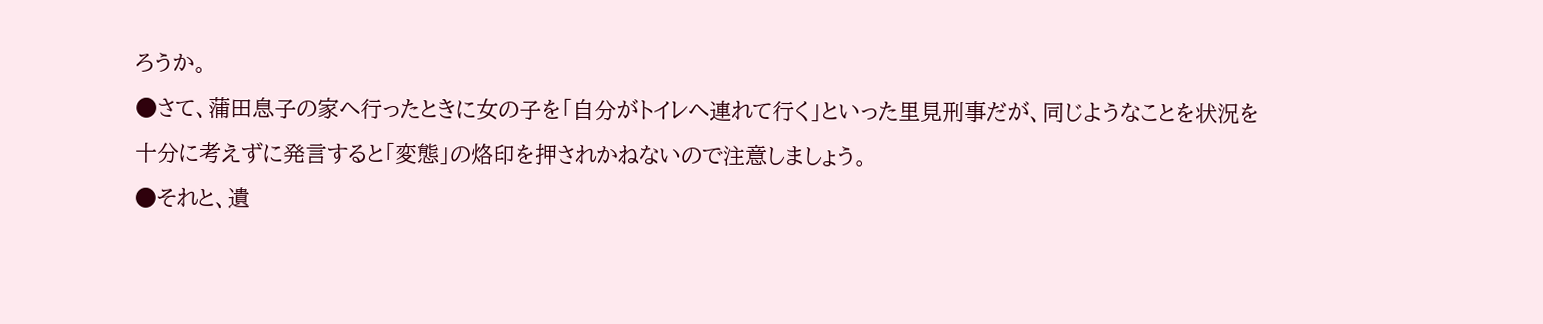ろうか。
●さて、蒲田息子の家へ行ったときに女の子を「自分がトイレへ連れて行く」といった里見刑事だが、同じようなことを状況を十分に考えずに発言すると「変態」の烙印を押されかねないので注意しましょう。
●それと、遺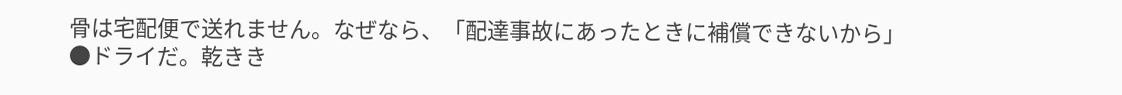骨は宅配便で送れません。なぜなら、「配達事故にあったときに補償できないから」
●ドライだ。乾きき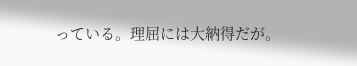っている。理屈には大納得だが。